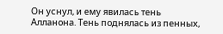Он уснул, и ему явилась тень Алланона. Тень поднялась из пенных,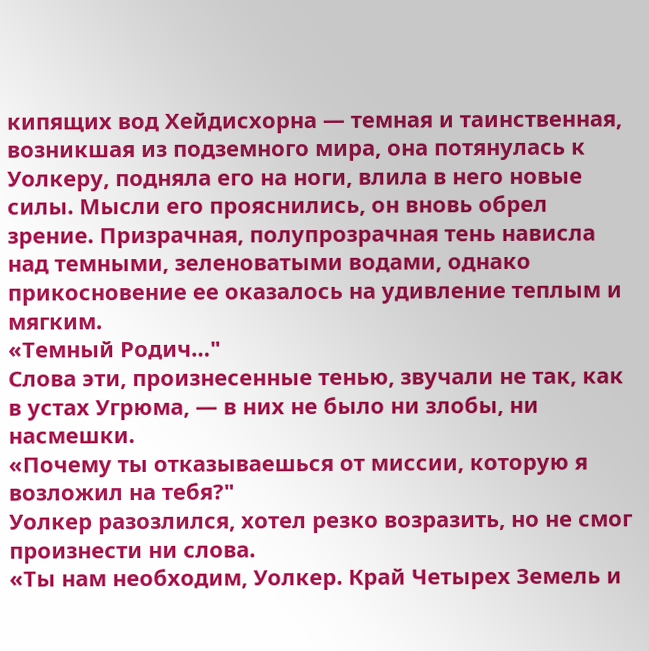кипящих вод Хейдисхорна — темная и таинственная, возникшая из подземного мира, она потянулась к Уолкеру, подняла его на ноги, влила в него новые силы. Мысли его прояснились, он вновь обрел зрение. Призрачная, полупрозрачная тень нависла над темными, зеленоватыми водами, однако прикосновение ее оказалось на удивление теплым и мягким.
«Темный Родич…"
Слова эти, произнесенные тенью, звучали не так, как в устах Угрюма, — в них не было ни злобы, ни насмешки.
«Почему ты отказываешься от миссии, которую я возложил на тебя?"
Уолкер разозлился, хотел резко возразить, но не смог произнести ни слова.
«Ты нам необходим, Уолкер. Край Четырех Земель и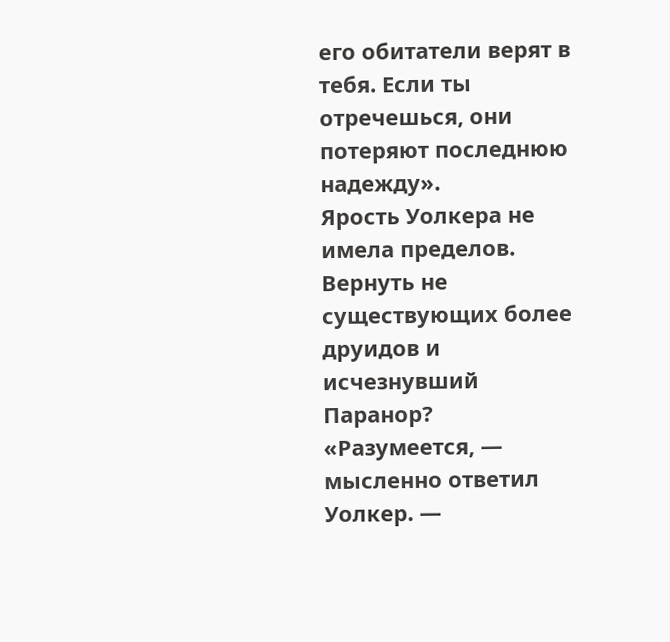его обитатели верят в тебя. Если ты отречешься, они потеряют последнюю надежду».
Ярость Уолкера не имела пределов. Вернуть не существующих более друидов и исчезнувший Паранор?
«Разумеется, — мысленно ответил Уолкер. —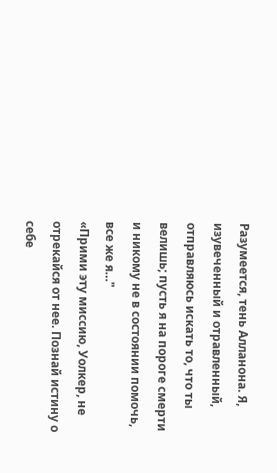Разумеется, тень Алланона. Я, изувеченный и отравленный, отправляюсь искать то, что ты велишь; пусть я на пороге смерти и никому не в состоянии помочь, все же я…"
«Прими эту миссию, Уолкер, не отрекайся от нее. Познай истину о себе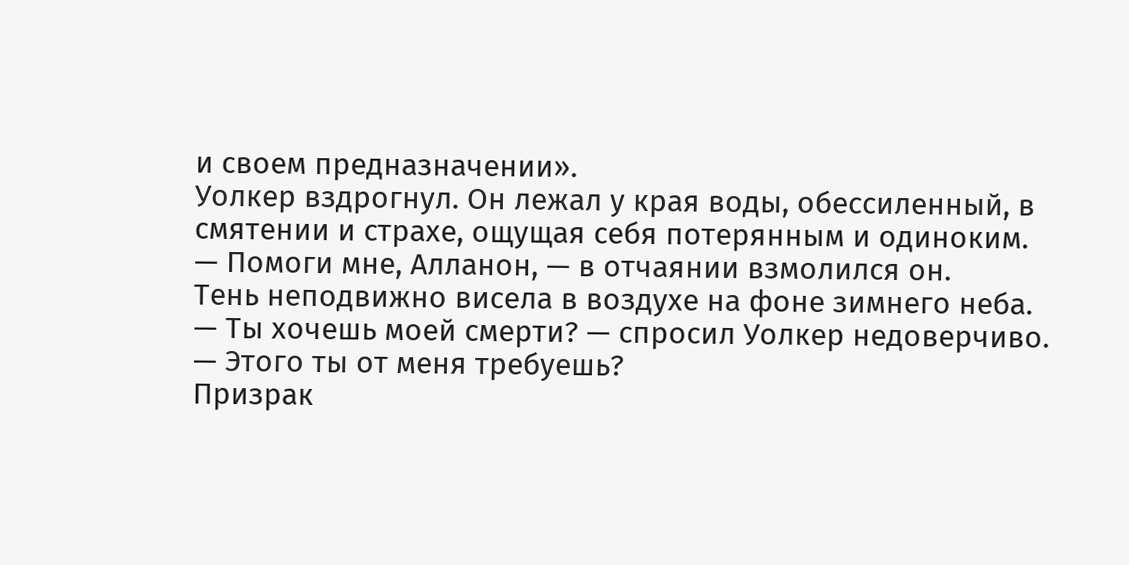и своем предназначении».
Уолкер вздрогнул. Он лежал у края воды, обессиленный, в смятении и страхе, ощущая себя потерянным и одиноким.
— Помоги мне, Алланон, — в отчаянии взмолился он.
Тень неподвижно висела в воздухе на фоне зимнего неба.
— Ты хочешь моей смерти? — спросил Уолкер недоверчиво. — Этого ты от меня требуешь?
Призрак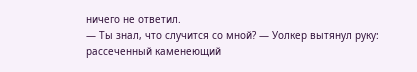ничего не ответил.
— Ты знал, что случится со мной? — Уолкер вытянул руку: рассеченный каменеющий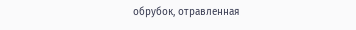обрубок, отравленная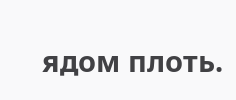ядом плоть.